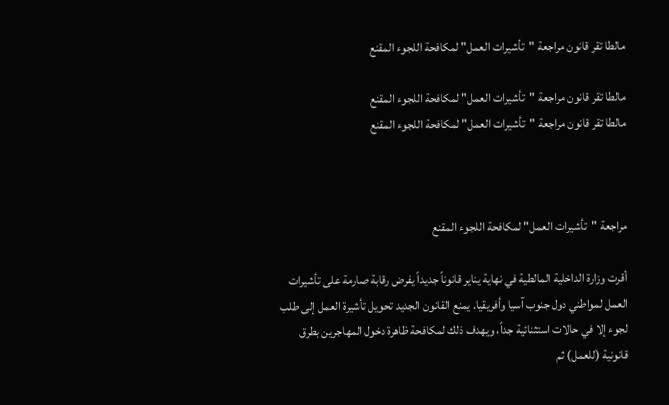مالطا تقر قانون مراجعة "تأشيرات العمل" لمكافحة اللجوء المقنع

مالطا تقر قانون مراجعة "تأشيرات العمل" لمكافحة اللجوء المقنع
مالطا تقر قانون مراجعة "تأشيرات العمل" لمكافحة اللجوء المقنع



مراجعة "تأشيرات العمل" لمكافحة اللجوء المقنع

أقرت وزارة الداخلية المالطية في نهاية يناير قانوناً جديداً يفرض رقابة صارمة على تأشيرات العمل لمواطني دول جنوب آسيا وأفريقيا. يمنع القانون الجديد تحويل تأشيرة العمل إلى طلب لجوء إلا في حالات استثنائية جداً، ويهدف ذلك لمكافحة ظاهرة دخول المهاجرين بطرق قانونية (للعمل) ثم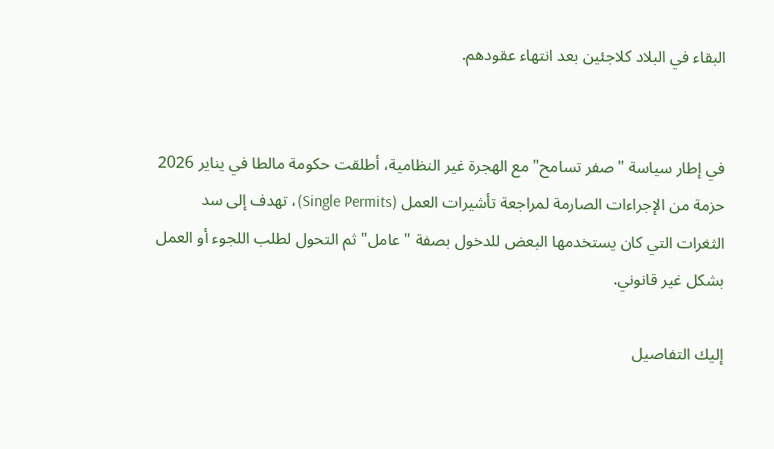البقاء في البلاد كلاجئين بعد انتهاء عقودهم.


في إطار سياسة "صفر تسامح" مع الهجرة غير النظامية، أطلقت حكومة مالطا في يناير 2026 حزمة من الإجراءات الصارمة لمراجعة تأشيرات العمل (Single Permits)، تهدف إلى سد الثغرات التي كان يستخدمها البعض للدخول بصفة "عامل" ثم التحول لطلب اللجوء أو العمل بشكل غير قانوني.

إليك التفاصيل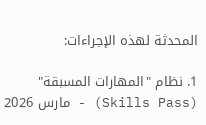المحدثة لهذه الإجراءات:

1. نظام "المهارات المسبقة" (Skills Pass) - مارس 2026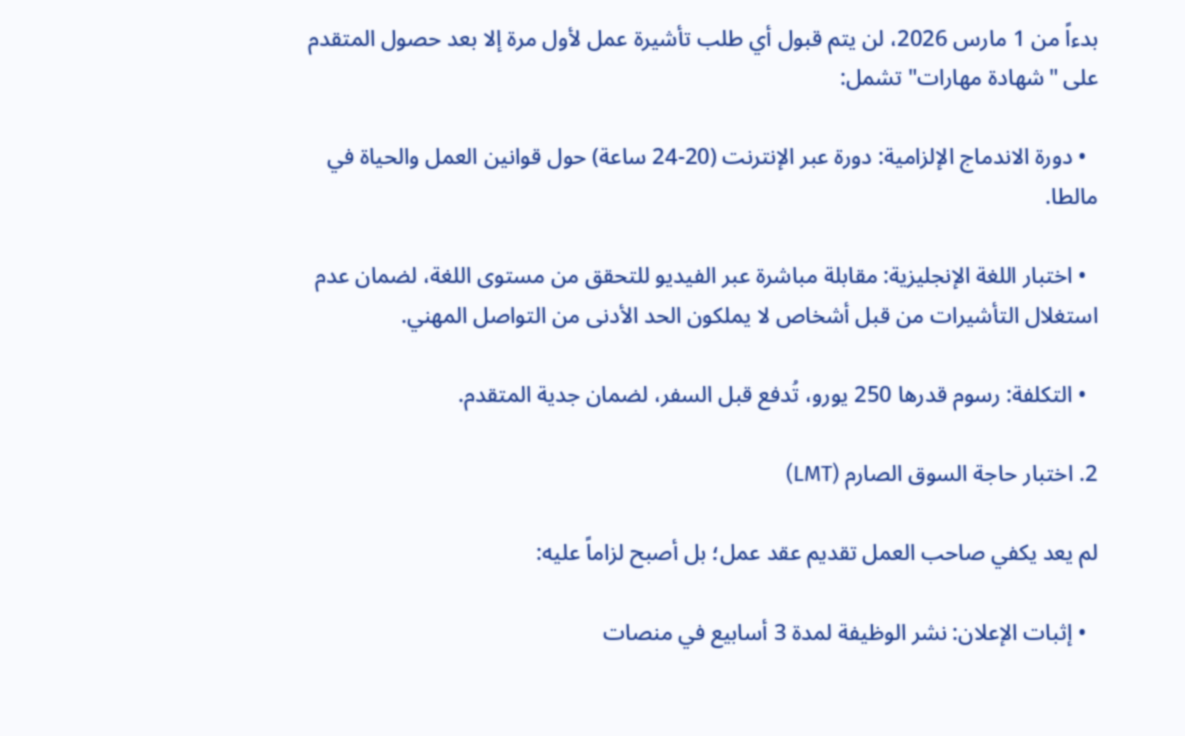بدءاً من 1 مارس 2026، لن يتم قبول أي طلب تأشيرة عمل لأول مرة إلا بعد حصول المتقدم على "شهادة مهارات" تشمل:

  • دورة الاندماج الإلزامية: دورة عبر الإنترنت (20-24 ساعة) حول قوانين العمل والحياة في مالطا.

  • اختبار اللغة الإنجليزية: مقابلة مباشرة عبر الفيديو للتحقق من مستوى اللغة، لضمان عدم استغلال التأشيرات من قبل أشخاص لا يملكون الحد الأدنى من التواصل المهني.

  • التكلفة: رسوم قدرها 250 يورو، تُدفع قبل السفر، لضمان جدية المتقدم.

2. اختبار حاجة السوق الصارم (LMT)

لم يعد يكفي صاحب العمل تقديم عقد عمل؛ بل أصبح لزاماً عليه:

  • إثبات الإعلان: نشر الوظيفة لمدة 3 أسابيع في منصات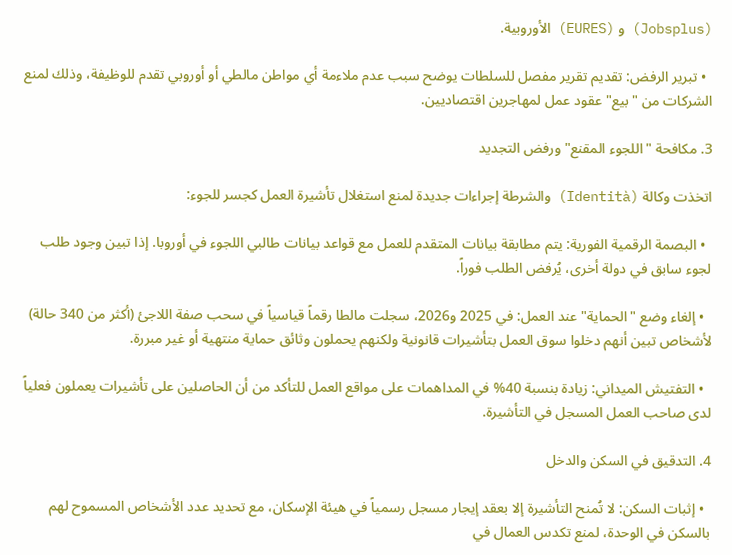(Jobsplus) و (EURES) الأوروبية.

  • تبرير الرفض: تقديم تقرير مفصل للسلطات يوضح سبب عدم ملاءمة أي مواطن مالطي أو أوروبي تقدم للوظيفة، وذلك لمنع الشركات من "بيع" عقود عمل لمهاجرين اقتصاديين.

3. مكافحة "اللجوء المقنع" ورفض التجديد

اتخذت وكالة (Identità) والشرطة إجراءات جديدة لمنع استغلال تأشيرة العمل كجسر للجوء:

  • البصمة الرقمية الفورية: يتم مطابقة بيانات المتقدم للعمل مع قواعد بيانات طالبي اللجوء في أوروبا. إذا تبين وجود طلب لجوء سابق في دولة أخرى، يُرفض الطلب فوراً.

  • إلغاء وضع "الحماية" عند العمل: في 2025 و2026، سجلت مالطا رقماً قياسياً في سحب صفة اللاجئ (أكثر من 340 حالة) لأشخاص تبين أنهم دخلوا سوق العمل بتأشيرات قانونية ولكنهم يحملون وثائق حماية منتهية أو غير مبررة.

  • التفتيش الميداني: زيادة بنسبة 40% في المداهمات على مواقع العمل للتأكد من أن الحاصلين على تأشيرات يعملون فعلياً لدى صاحب العمل المسجل في التأشيرة.

4. التدقيق في السكن والدخل

  • إثبات السكن: لا تُمنح التأشيرة إلا بعقد إيجار مسجل رسمياً في هيئة الإسكان، مع تحديد عدد الأشخاص المسموح لهم بالسكن في الوحدة، لمنع تكدس العمال في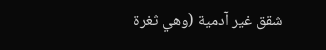شقق غير آدمية (وهي ثغرة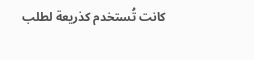كانت تُستخدم كذريعة لطلب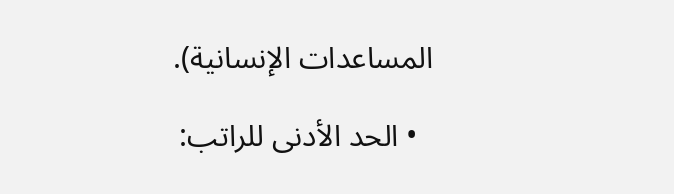المساعدات الإنسانية).

  • الحد الأدنى للراتب: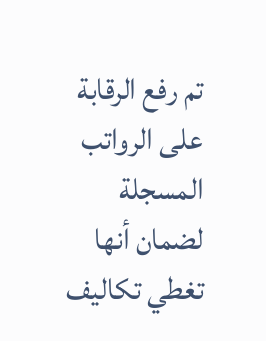تم رفع الرقابة على الرواتب المسجلة لضمان أنها تغطي تكاليف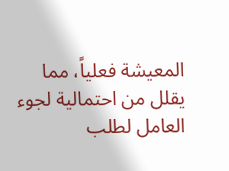المعيشة فعلياً، مما يقلل من احتمالية لجوء العامل لطلب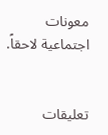معونات اجتماعية لاحقاً.


تعليقات